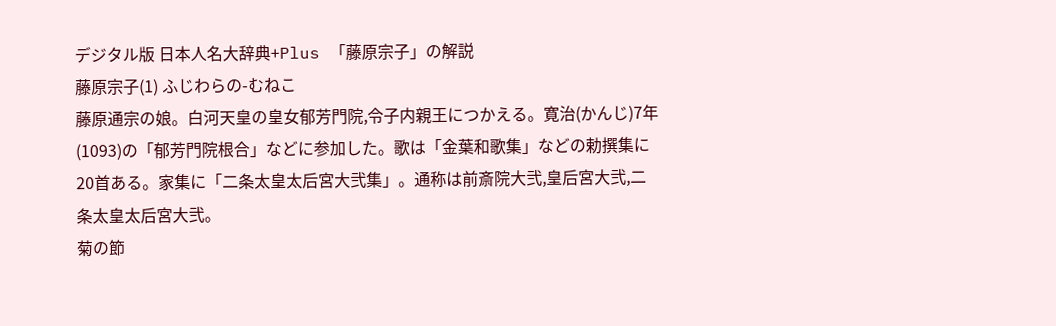デジタル版 日本人名大辞典+Plus 「藤原宗子」の解説
藤原宗子(1) ふじわらの-むねこ
藤原通宗の娘。白河天皇の皇女郁芳門院,令子内親王につかえる。寛治(かんじ)7年(1093)の「郁芳門院根合」などに参加した。歌は「金葉和歌集」などの勅撰集に20首ある。家集に「二条太皇太后宮大弐集」。通称は前斎院大弐,皇后宮大弐,二条太皇太后宮大弐。
菊の節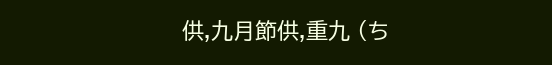供,九月節供,重九 (ち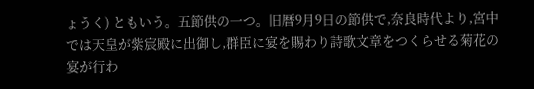ょうく) ともいう。五節供の一つ。旧暦9月9日の節供で,奈良時代より,宮中では天皇が紫宸殿に出御し,群臣に宴を賜わり詩歌文章をつくらせる菊花の宴が行わ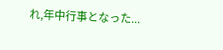れ,年中行事となった...